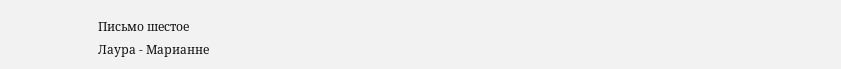Письмо шестое
Лаура - Марианне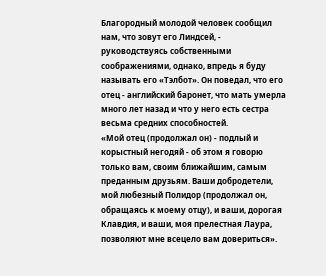Благородный молодой человек сообщил нам, что зовут его Линдсей, - руководствуясь собственными соображениями, однако, впредь я буду называть его «Тэлбот». Он поведал, что его отец - английский баронет, что мать умерла много лет назад и что у него есть сестра весьма средних способностей.
«Мой отец (продолжал он) - подлый и корыстный негодяй - об этом я говорю только вам, своим ближайшим, самым преданным друзьям. Ваши добродетели, мой любезный Полидор (продолжал он, обращаясь к моему отцу), и ваши, дорогая Клавдия, и ваши, моя прелестная Лаура, позволяют мне всецело вам довериться».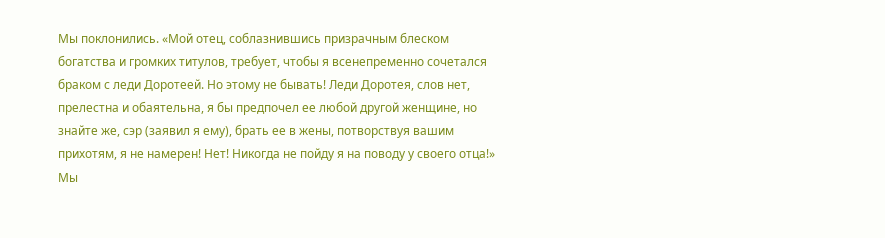Мы поклонились. «Мой отец, соблазнившись призрачным блеском богатства и громких титулов, требует, чтобы я всенепременно сочетался браком с леди Доротеей. Но этому не бывать! Леди Доротея, слов нет, прелестна и обаятельна, я бы предпочел ее любой другой женщине, но знайте же, сэр (заявил я ему), брать ее в жены, потворствуя вашим прихотям, я не намерен! Нет! Никогда не пойду я на поводу у своего отца!»
Мы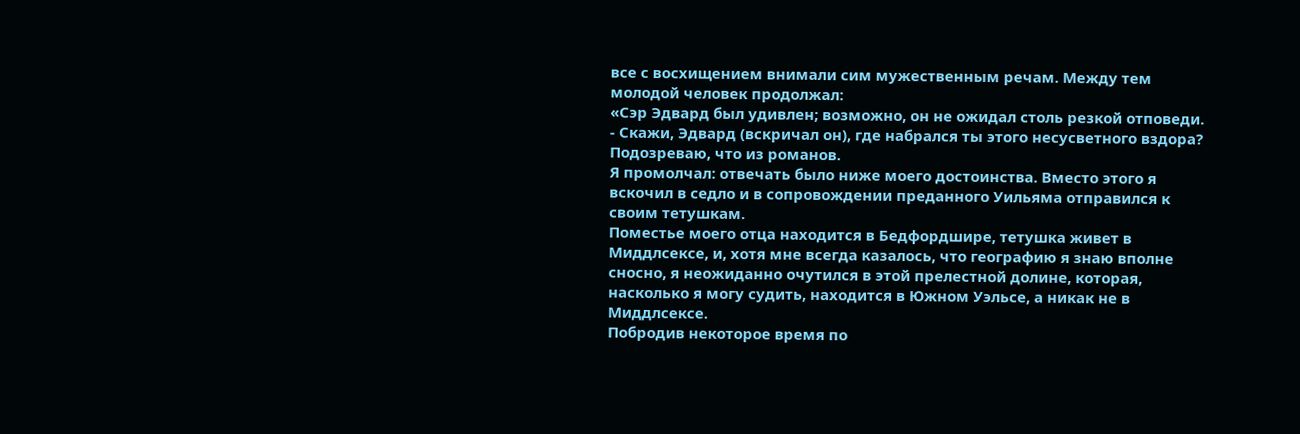все с восхищением внимали сим мужественным речам. Между тем молодой человек продолжал:
«Сэр Эдвард был удивлен; возможно, он не ожидал столь резкой отповеди.
- Скажи, Эдвард (вскричал он), где набрался ты этого несусветного вздора? Подозреваю, что из романов.
Я промолчал: отвечать было ниже моего достоинства. Вместо этого я вскочил в седло и в сопровождении преданного Уильяма отправился к своим тетушкам.
Поместье моего отца находится в Бедфордшире, тетушка живет в Миддлсексе, и, хотя мне всегда казалось, что географию я знаю вполне сносно, я неожиданно очутился в этой прелестной долине, которая, насколько я могу судить, находится в Южном Уэльсе, а никак не в Миддлсексе.
Побродив некоторое время по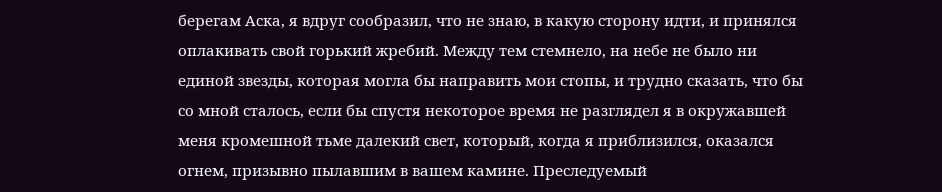берегам Аска, я вдруг сообразил, что не знаю, в какую сторону идти, и принялся оплакивать свой горький жребий. Между тем стемнело, на небе не было ни единой звезды, которая могла бы направить мои стопы, и трудно сказать, что бы со мной сталось, если бы спустя некоторое время не разглядел я в окружавшей меня кромешной тьме далекий свет, который, когда я приблизился, оказался огнем, призывно пылавшим в вашем камине. Преследуемый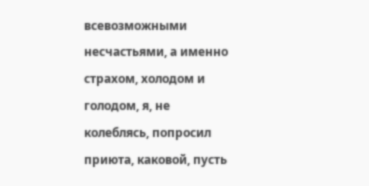всевозможными несчастьями, а именно страхом, холодом и голодом, я, не колеблясь, попросил приюта, каковой, пусть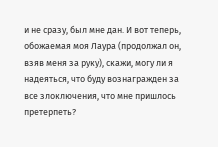и не сразу, был мне дан. И вот теперь, обожаемая моя Лаура (продолжал он, взяв меня за руку), скажи, могу ли я надеяться, что буду вознагражден за все злоключения, что мне пришлось претерпеть?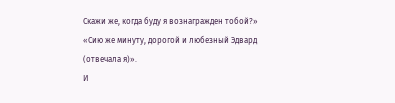Скажи же, когда буду я вознагражден тобой?»
«Сию же минуту, дорогой и любезный Эдвард (отвечала я)».
И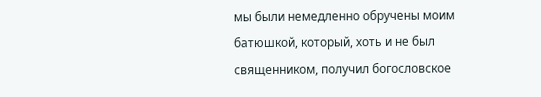мы были немедленно обручены моим батюшкой, который, хоть и не был священником, получил богословское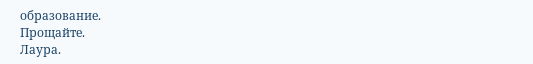образование.
Прощайте.
Лаура.